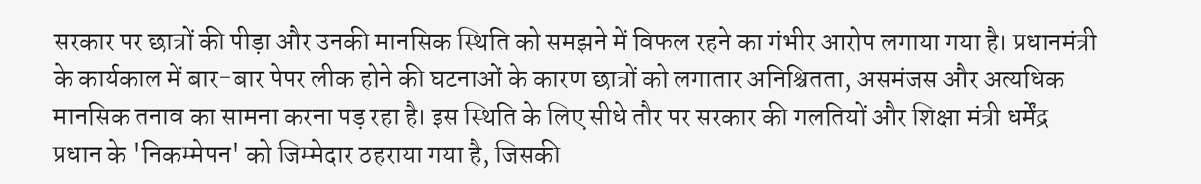सरकार पर छात्रों की पीड़ा और उनकी मानसिक स्थिति को समझने में विफल रहने का गंभीर आरोप लगाया गया है। प्रधानमंत्री के कार्यकाल में बार-बार पेपर लीक होने की घटनाओं के कारण छात्रों को लगातार अनिश्चितता, असमंजस और अत्यधिक मानसिक तनाव का सामना करना पड़ रहा है। इस स्थिति के लिए सीधे तौर पर सरकार की गलतियों और शिक्षा मंत्री धर्मेंद्र प्रधान के 'निकम्मेपन' को जिम्मेदार ठहराया गया है, जिसकी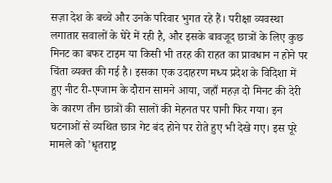सज़ा देश के बच्चे और उनके परिवार भुगत रहे हैं। परीक्षा व्यवस्था लगातार सवालों के घेरे में रही है, और इसके बावजूद छात्रों के लिए कुछ मिनट का बफर टाइम या किसी भी तरह की राहत का प्रावधान न होने पर चिंता व्यक्त की गई है। इसका एक उदाहरण मध्य प्रदेश के विदिशा में हुए नीट री-एग्जाम के दौरान सामने आया, जहाँ महज़ दो मिनट की देरी के कारण तीन छात्रों की सालों की मेहनत पर पानी फिर गया। इन घटनाओं से व्यथित छात्र गेट बंद होने पर रोते हुए भी देखे गए। इस पूरे मामले को 'धृतराष्ट्र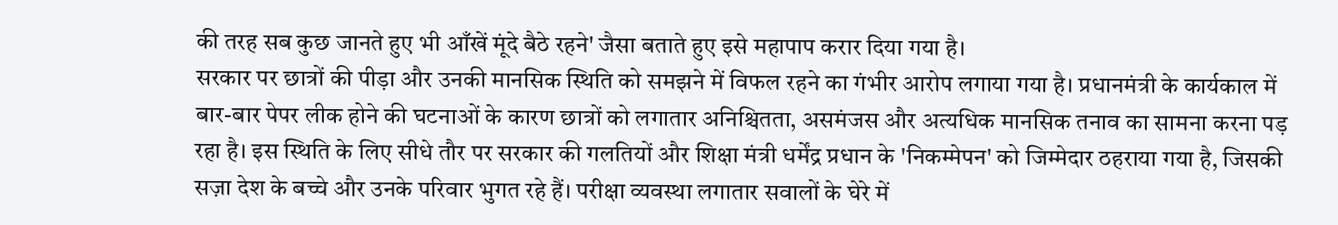की तरह सब कुछ जानते हुए भी आँखें मूंदे बैठे रहने' जैसा बताते हुए इसे महापाप करार दिया गया है।
सरकार पर छात्रों की पीड़ा और उनकी मानसिक स्थिति को समझने में विफल रहने का गंभीर आरोप लगाया गया है। प्रधानमंत्री के कार्यकाल में बार-बार पेपर लीक होने की घटनाओं के कारण छात्रों को लगातार अनिश्चितता, असमंजस और अत्यधिक मानसिक तनाव का सामना करना पड़ रहा है। इस स्थिति के लिए सीधे तौर पर सरकार की गलतियों और शिक्षा मंत्री धर्मेंद्र प्रधान के 'निकम्मेपन' को जिम्मेदार ठहराया गया है, जिसकी सज़ा देश के बच्चे और उनके परिवार भुगत रहे हैं। परीक्षा व्यवस्था लगातार सवालों के घेरे में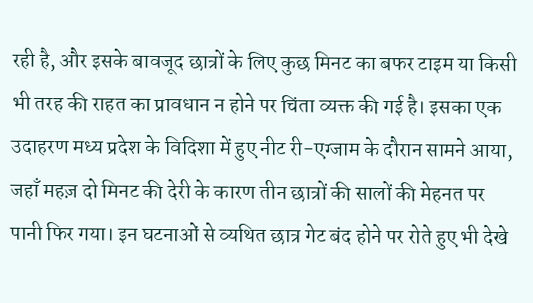रही है, और इसके बावजूद छात्रों के लिए कुछ मिनट का बफर टाइम या किसी भी तरह की राहत का प्रावधान न होने पर चिंता व्यक्त की गई है। इसका एक उदाहरण मध्य प्रदेश के विदिशा में हुए नीट री-एग्जाम के दौरान सामने आया, जहाँ महज़ दो मिनट की देरी के कारण तीन छात्रों की सालों की मेहनत पर पानी फिर गया। इन घटनाओं से व्यथित छात्र गेट बंद होने पर रोते हुए भी देखे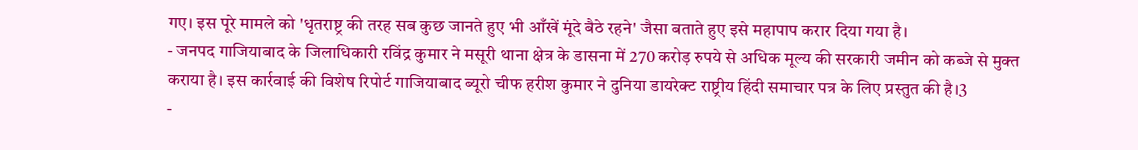गए। इस पूरे मामले को 'धृतराष्ट्र की तरह सब कुछ जानते हुए भी आँखें मूंदे बैठे रहने' जैसा बताते हुए इसे महापाप करार दिया गया है।
- जनपद गाजियाबाद के जिलाधिकारी रविंद्र कुमार ने मसूरी थाना क्षेत्र के डासना में 270 करोड़ रुपये से अधिक मूल्य की सरकारी जमीन को कब्जे से मुक्त कराया है। इस कार्रवाई की विशेष रिपोर्ट गाजियाबाद ब्यूरो चीफ हरीश कुमार ने दुनिया डायरेक्ट राष्ट्रीय हिंदी समाचार पत्र के लिए प्रस्तुत की है।3
-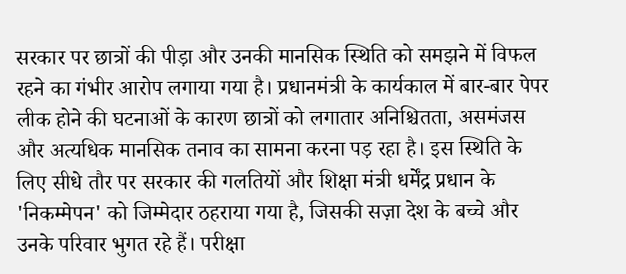सरकार पर छात्रों की पीड़ा और उनकी मानसिक स्थिति को समझने में विफल रहने का गंभीर आरोप लगाया गया है। प्रधानमंत्री के कार्यकाल में बार-बार पेपर लीक होने की घटनाओं के कारण छात्रों को लगातार अनिश्चितता, असमंजस और अत्यधिक मानसिक तनाव का सामना करना पड़ रहा है। इस स्थिति के लिए सीधे तौर पर सरकार की गलतियों और शिक्षा मंत्री धर्मेंद्र प्रधान के 'निकम्मेपन' को जिम्मेदार ठहराया गया है, जिसकी सज़ा देश के बच्चे और उनके परिवार भुगत रहे हैं। परीक्षा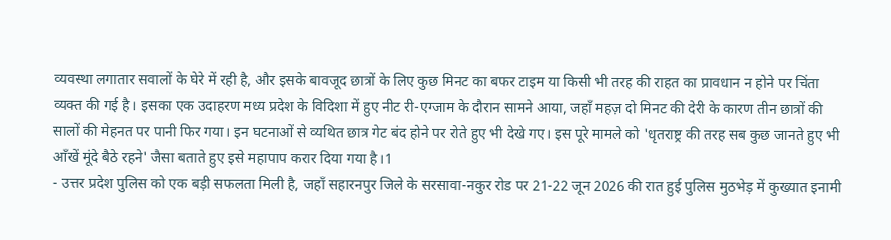व्यवस्था लगातार सवालों के घेरे में रही है, और इसके बावजूद छात्रों के लिए कुछ मिनट का बफर टाइम या किसी भी तरह की राहत का प्रावधान न होने पर चिंता व्यक्त की गई है। इसका एक उदाहरण मध्य प्रदेश के विदिशा में हुए नीट री-एग्जाम के दौरान सामने आया, जहाँ महज़ दो मिनट की देरी के कारण तीन छात्रों की सालों की मेहनत पर पानी फिर गया। इन घटनाओं से व्यथित छात्र गेट बंद होने पर रोते हुए भी देखे गए। इस पूरे मामले को 'धृतराष्ट्र की तरह सब कुछ जानते हुए भी आँखें मूंदे बैठे रहने' जैसा बताते हुए इसे महापाप करार दिया गया है।1
- उत्तर प्रदेश पुलिस को एक बड़ी सफलता मिली है, जहाँ सहारनपुर जिले के सरसावा-नकुर रोड पर 21-22 जून 2026 की रात हुई पुलिस मुठभेड़ में कुख्यात इनामी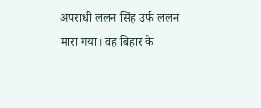अपराधी ललन सिंह उर्फ ललन मारा गया। वह बिहार के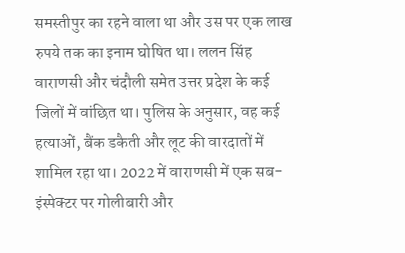समस्तीपुर का रहने वाला था और उस पर एक लाख रुपये तक का इनाम घोषित था। ललन सिंह वाराणसी और चंदौली समेत उत्तर प्रदेश के कई जिलों में वांछित था। पुलिस के अनुसार, वह कई हत्याओं, बैंक डकैती और लूट की वारदातों में शामिल रहा था। 2022 में वाराणसी में एक सब-इंस्पेक्टर पर गोलीबारी और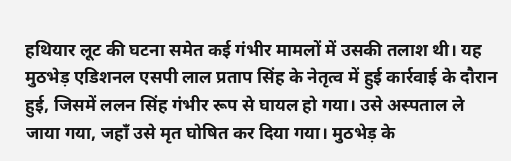हथियार लूट की घटना समेत कई गंभीर मामलों में उसकी तलाश थी। यह मुठभेड़ एडिशनल एसपी लाल प्रताप सिंह के नेतृत्व में हुई कार्रवाई के दौरान हुई, जिसमें ललन सिंह गंभीर रूप से घायल हो गया। उसे अस्पताल ले जाया गया, जहाँ उसे मृत घोषित कर दिया गया। मुठभेड़ के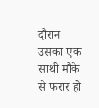दौरान उसका एक साथी मौके से फरार हो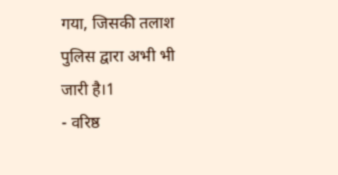गया, जिसकी तलाश पुलिस द्वारा अभी भी जारी है।1
- वरिष्ठ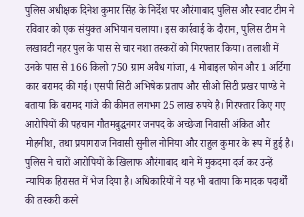पुलिस अधीक्षक दिनेश कुमार सिंह के निर्देश पर औरंगाबाद पुलिस और स्वाट टीम ने रविवार को एक संयुक्त अभियान चलाया। इस कार्रवाई के दौरान, पुलिस टीम ने लखावटी नहर पुल के पास से चार नशा तस्करों को गिरफ्तार किया। तलाशी में उनके पास से 166 किलो 750 ग्राम अवैध गांजा, 4 मोबाइल फोन और 1 अर्टिगा कार बरामद की गई। एसपी सिटी अभिषेक प्रताप और सीओ सिटी प्रखर पाण्डे ने बताया कि बरामद गांजे की कीमत लगभग 25 लाख रुपये है। गिरफ्तार किए गए आरोपियों की पहचान गौतमबुद्धनगर जनपद के अच्छेजा निवासी अंकित और मोहनीश, तथा प्रयागराज निवासी सुनील नोनिया और राहुल कुमार के रूप में हुई है। पुलिस ने चारों आरोपियों के खिलाफ औरंगाबाद थाने में मुकदमा दर्ज कर उन्हें न्यायिक हिरासत में भेज दिया है। अधिकारियों ने यह भी बताया कि मादक पदार्थों की तस्करी करने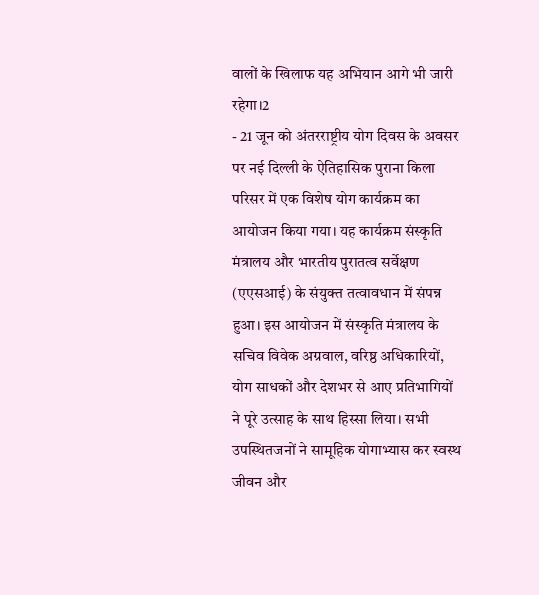वालों के खिलाफ यह अभियान आगे भी जारी रहेगा।2
- 21 जून को अंतरराष्ट्रीय योग दिवस के अवसर पर नई दिल्ली के ऐतिहासिक पुराना किला परिसर में एक विशेष योग कार्यक्रम का आयोजन किया गया। यह कार्यक्रम संस्कृति मंत्रालय और भारतीय पुरातत्व सर्वेक्षण (एएसआई) के संयुक्त तत्वावधान में संपन्न हुआ। इस आयोजन में संस्कृति मंत्रालय के सचिव विवेक अग्रवाल, वरिष्ठ अधिकारियों, योग साधकों और देशभर से आए प्रतिभागियों ने पूरे उत्साह के साथ हिस्सा लिया। सभी उपस्थितजनों ने सामूहिक योगाभ्यास कर स्वस्थ जीवन और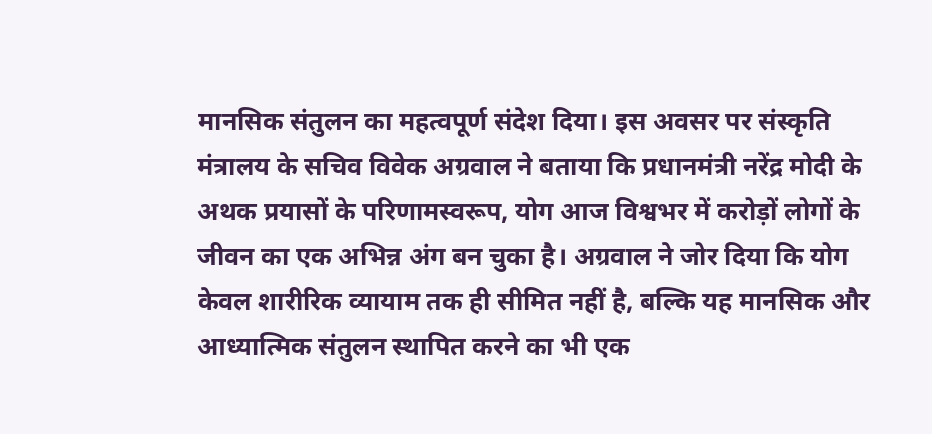मानसिक संतुलन का महत्वपूर्ण संदेश दिया। इस अवसर पर संस्कृति मंत्रालय के सचिव विवेक अग्रवाल ने बताया कि प्रधानमंत्री नरेंद्र मोदी के अथक प्रयासों के परिणामस्वरूप, योग आज विश्वभर में करोड़ों लोगों के जीवन का एक अभिन्न अंग बन चुका है। अग्रवाल ने जोर दिया कि योग केवल शारीरिक व्यायाम तक ही सीमित नहीं है, बल्कि यह मानसिक और आध्यात्मिक संतुलन स्थापित करने का भी एक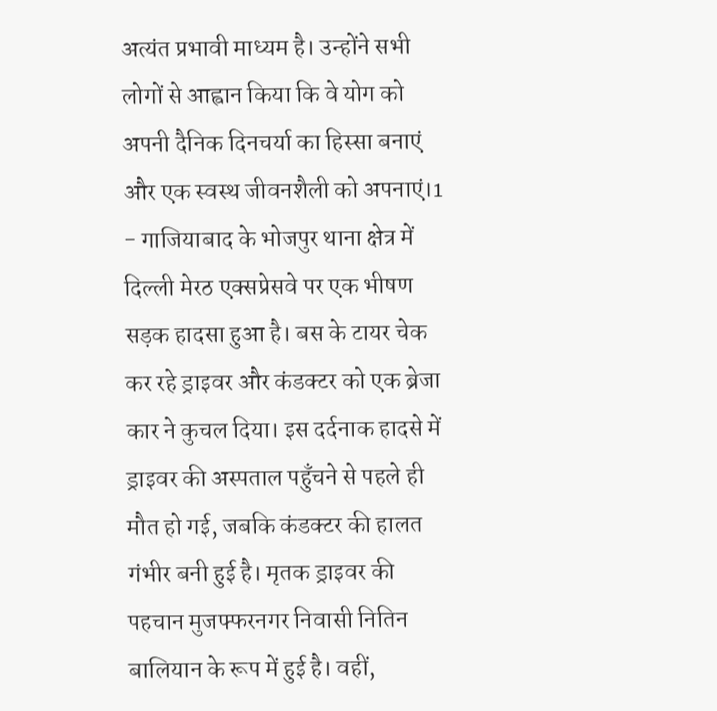अत्यंत प्रभावी माध्यम है। उन्होंने सभी लोगों से आह्वान किया कि वे योग को अपनी दैनिक दिनचर्या का हिस्सा बनाएं और एक स्वस्थ जीवनशैली को अपनाएं।1
- गाजियाबाद के भोजपुर थाना क्षेत्र में दिल्ली मेरठ एक्सप्रेसवे पर एक भीषण सड़क हादसा हुआ है। बस के टायर चेक कर रहे ड्राइवर और कंडक्टर को एक ब्रेजा कार ने कुचल दिया। इस दर्दनाक हादसे में ड्राइवर की अस्पताल पहुँचने से पहले ही मौत हो गई, जबकि कंडक्टर की हालत गंभीर बनी हुई है। मृतक ड्राइवर की पहचान मुजफ्फरनगर निवासी नितिन बालियान के रूप में हुई है। वहीं,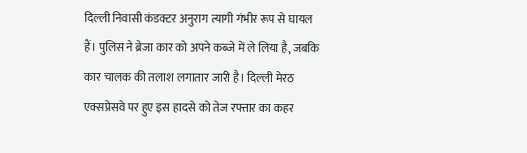दिल्ली निवासी कंडक्टर अनुराग त्यागी गंभीर रूप से घायल हैं। पुलिस ने ब्रेजा कार को अपने कब्जे में ले लिया है, जबकि कार चालक की तलाश लगातार जारी है। दिल्ली मेरठ एक्सप्रेसवे पर हुए इस हादसे को तेज रफ्तार का कहर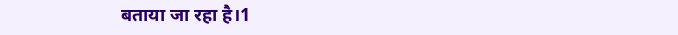बताया जा रहा है।1